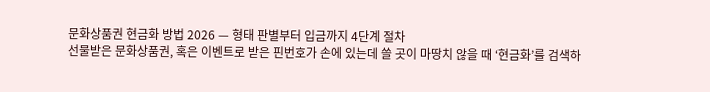문화상품권 현금화 방법 2026 — 형태 판별부터 입금까지 4단계 절차
선물받은 문화상품권, 혹은 이벤트로 받은 핀번호가 손에 있는데 쓸 곳이 마땅치 않을 때 ‘현금화’를 검색하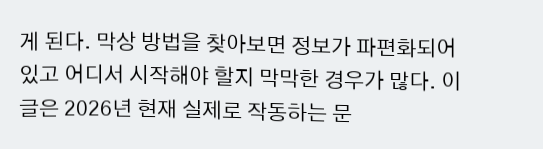게 된다. 막상 방법을 찾아보면 정보가 파편화되어 있고 어디서 시작해야 할지 막막한 경우가 많다. 이 글은 2026년 현재 실제로 작동하는 문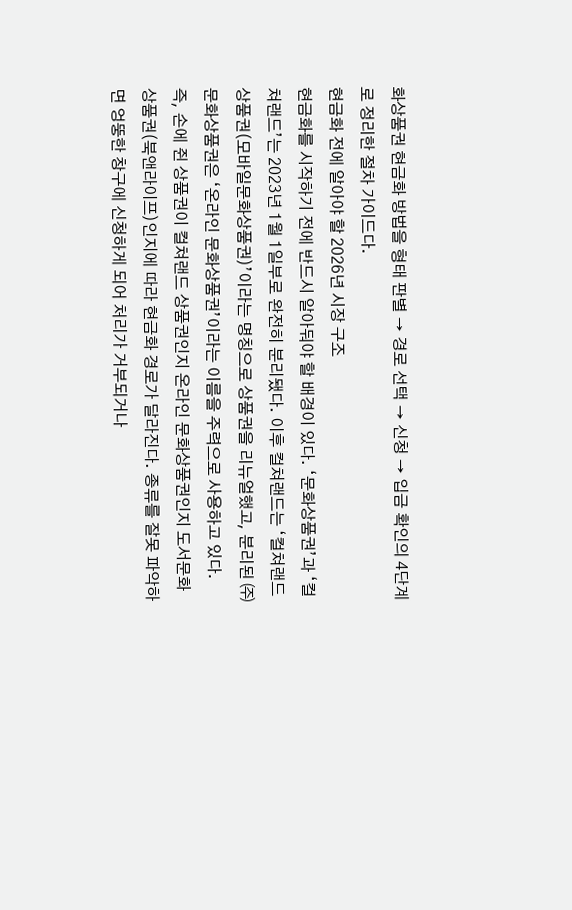화상품권 현금화 방법을 형태 판별 → 경로 선택 → 신청 → 입금 확인의 4단계로 정리한 절차 가이드다.
현금화 전에 알아야 할 2026년 시장 구조
현금화를 시작하기 전에 반드시 알아둬야 할 배경이 있다. ‘문화상품권’과 ‘컬쳐랜드’는 2023년 1월 1일부로 완전히 분리됐다. 이후 컬쳐랜드는 ‘컬쳐랜드상품권(모바일문화상품권)’이라는 명칭으로 상품권을 리뉴얼했고, 분리된 ㈜문화상품권은 ‘온라인 문화상품권’이라는 이름을 주력으로 사용하고 있다.
즉, 손에 쥔 상품권이 컬쳐랜드 상품권인지 온라인 문화상품권인지 도서문화상품권(북앤라이프)인지에 따라 현금화 경로가 달라진다. 종류를 잘못 파악하면 엉뚱한 창구에 신청하게 되어 처리가 거부되거나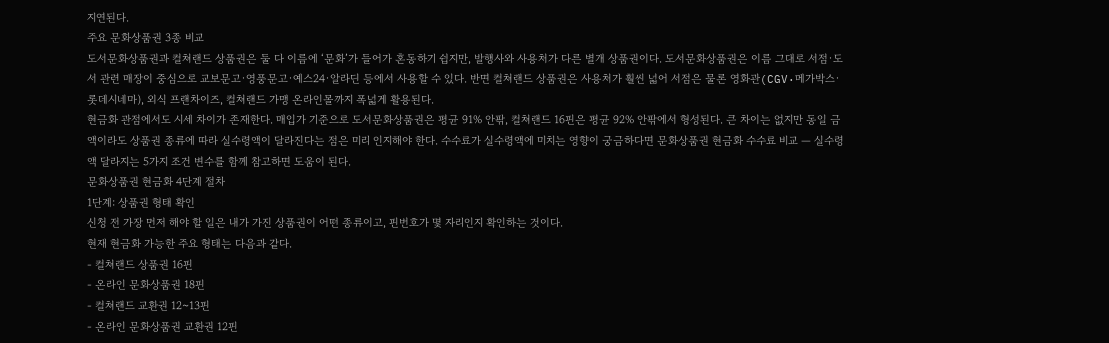지연된다.
주요 문화상품권 3종 비교
도서문화상품권과 컬쳐랜드 상품권은 둘 다 이름에 ‘문화’가 들어가 혼동하기 쉽지만, 발행사와 사용처가 다른 별개 상품권이다. 도서문화상품권은 이름 그대로 서점·도서 관련 매장이 중심으로 교보문고·영풍문고·예스24·알라딘 등에서 사용할 수 있다. 반면 컬쳐랜드 상품권은 사용처가 훨씬 넓어 서점은 물론 영화관(CGV·메가박스·롯데시네마), 외식 프랜차이즈, 컬쳐랜드 가맹 온라인몰까지 폭넓게 활용된다.
현금화 관점에서도 시세 차이가 존재한다. 매입가 기준으로 도서문화상품권은 평균 91% 안팎, 컬쳐랜드 16핀은 평균 92% 안팎에서 형성된다. 큰 차이는 없지만 동일 금액이라도 상품권 종류에 따라 실수령액이 달라진다는 점은 미리 인지해야 한다. 수수료가 실수령액에 미치는 영향이 궁금하다면 문화상품권 현금화 수수료 비교 — 실수령액 달라지는 5가지 조건 변수를 함께 참고하면 도움이 된다.
문화상품권 현금화 4단계 절차
1단계: 상품권 형태 확인
신청 전 가장 먼저 해야 할 일은 내가 가진 상품권이 어떤 종류이고, 핀번호가 몇 자리인지 확인하는 것이다.
현재 현금화 가능한 주요 형태는 다음과 같다.
- 컬쳐랜드 상품권 16핀
- 온라인 문화상품권 18핀
- 컬쳐랜드 교환권 12~13핀
- 온라인 문화상품권 교환권 12핀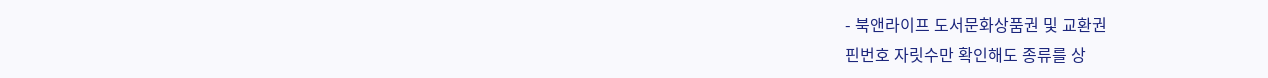- 북앤라이프 도서문화상품권 및 교환권
핀번호 자릿수만 확인해도 종류를 상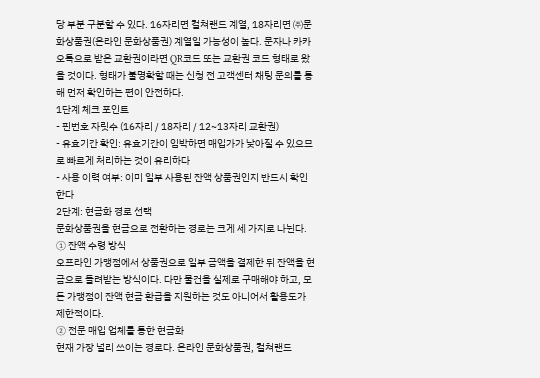당 부분 구분할 수 있다. 16자리면 컬쳐랜드 계열, 18자리면 ㈜문화상품권(온라인 문화상품권) 계열일 가능성이 높다. 문자나 카카오톡으로 받은 교환권이라면 QR코드 또는 교환권 코드 형태로 왔을 것이다. 형태가 불명확할 때는 신청 전 고객센터 채팅 문의를 통해 먼저 확인하는 편이 안전하다.
1단계 체크 포인트
- 핀번호 자릿수 (16자리 / 18자리 / 12~13자리 교환권)
- 유효기간 확인: 유효기간이 임박하면 매입가가 낮아질 수 있으므로 빠르게 처리하는 것이 유리하다
- 사용 이력 여부: 이미 일부 사용된 잔액 상품권인지 반드시 확인한다
2단계: 현금화 경로 선택
문화상품권을 현금으로 전환하는 경로는 크게 세 가지로 나뉜다.
① 잔액 수령 방식
오프라인 가맹점에서 상품권으로 일부 금액을 결제한 뒤 잔액을 현금으로 돌려받는 방식이다. 다만 물건을 실제로 구매해야 하고, 모든 가맹점이 잔액 현금 환급을 지원하는 것도 아니어서 활용도가 제한적이다.
② 전문 매입 업체를 통한 현금화
현재 가장 널리 쓰이는 경로다. 온라인 문화상품권, 컬쳐랜드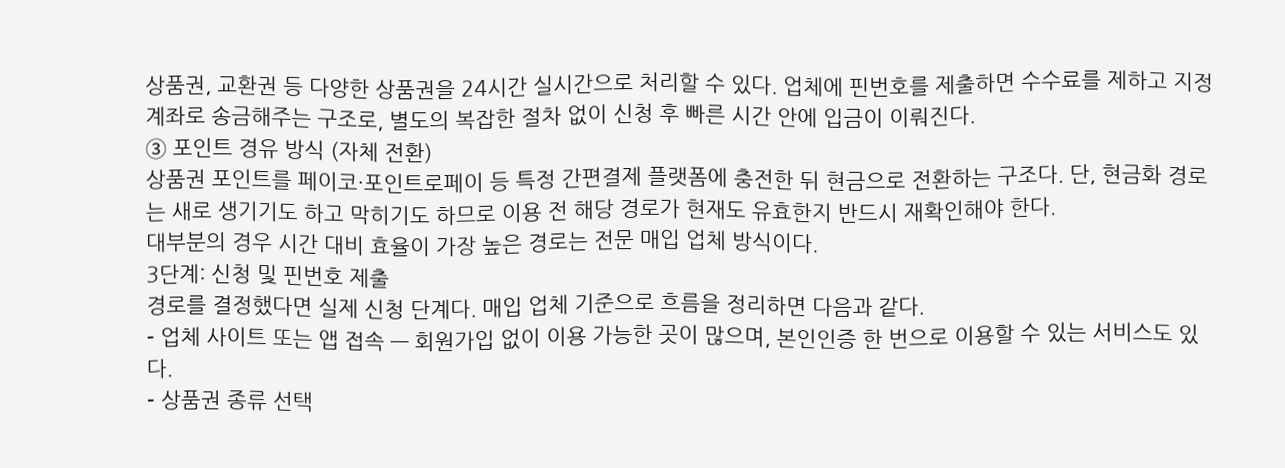상품권, 교환권 등 다양한 상품권을 24시간 실시간으로 처리할 수 있다. 업체에 핀번호를 제출하면 수수료를 제하고 지정 계좌로 송금해주는 구조로, 별도의 복잡한 절차 없이 신청 후 빠른 시간 안에 입금이 이뤄진다.
③ 포인트 경유 방식 (자체 전환)
상품권 포인트를 페이코·포인트로페이 등 특정 간편결제 플랫폼에 충전한 뒤 현금으로 전환하는 구조다. 단, 현금화 경로는 새로 생기기도 하고 막히기도 하므로 이용 전 해당 경로가 현재도 유효한지 반드시 재확인해야 한다.
대부분의 경우 시간 대비 효율이 가장 높은 경로는 전문 매입 업체 방식이다.
3단계: 신청 및 핀번호 제출
경로를 결정했다면 실제 신청 단계다. 매입 업체 기준으로 흐름을 정리하면 다음과 같다.
- 업체 사이트 또는 앱 접속 — 회원가입 없이 이용 가능한 곳이 많으며, 본인인증 한 번으로 이용할 수 있는 서비스도 있다.
- 상품권 종류 선택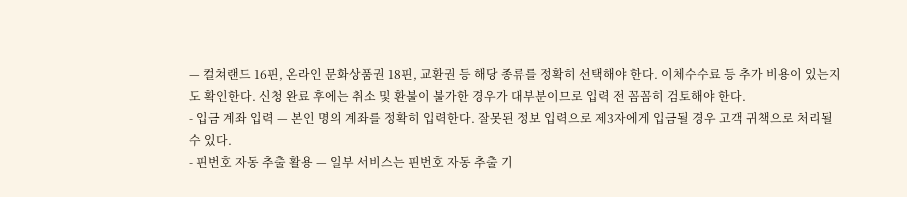— 컬쳐랜드 16핀, 온라인 문화상품권 18핀, 교환권 등 해당 종류를 정확히 선택해야 한다. 이체수수료 등 추가 비용이 있는지도 확인한다. 신청 완료 후에는 취소 및 환불이 불가한 경우가 대부분이므로 입력 전 꼼꼼히 검토해야 한다.
- 입금 계좌 입력 — 본인 명의 계좌를 정확히 입력한다. 잘못된 정보 입력으로 제3자에게 입금될 경우 고객 귀책으로 처리될 수 있다.
- 핀번호 자동 추출 활용 — 일부 서비스는 핀번호 자동 추출 기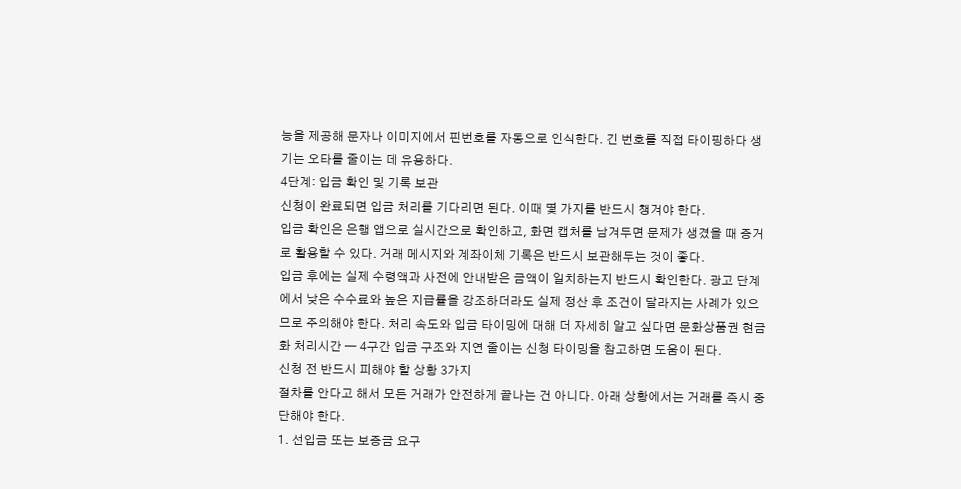능을 제공해 문자나 이미지에서 핀번호를 자동으로 인식한다. 긴 번호를 직접 타이핑하다 생기는 오타를 줄이는 데 유용하다.
4단계: 입금 확인 및 기록 보관
신청이 완료되면 입금 처리를 기다리면 된다. 이때 몇 가지를 반드시 챙겨야 한다.
입금 확인은 은행 앱으로 실시간으로 확인하고, 화면 캡처를 남겨두면 문제가 생겼을 때 증거로 활용할 수 있다. 거래 메시지와 계좌이체 기록은 반드시 보관해두는 것이 좋다.
입금 후에는 실제 수령액과 사전에 안내받은 금액이 일치하는지 반드시 확인한다. 광고 단계에서 낮은 수수료와 높은 지급률을 강조하더라도 실제 정산 후 조건이 달라지는 사례가 있으므로 주의해야 한다. 처리 속도와 입금 타이밍에 대해 더 자세히 알고 싶다면 문화상품권 현금화 처리시간 — 4구간 입금 구조와 지연 줄이는 신청 타이밍을 참고하면 도움이 된다.
신청 전 반드시 피해야 할 상황 3가지
절차를 안다고 해서 모든 거래가 안전하게 끝나는 건 아니다. 아래 상황에서는 거래를 즉시 중단해야 한다.
1. 선입금 또는 보증금 요구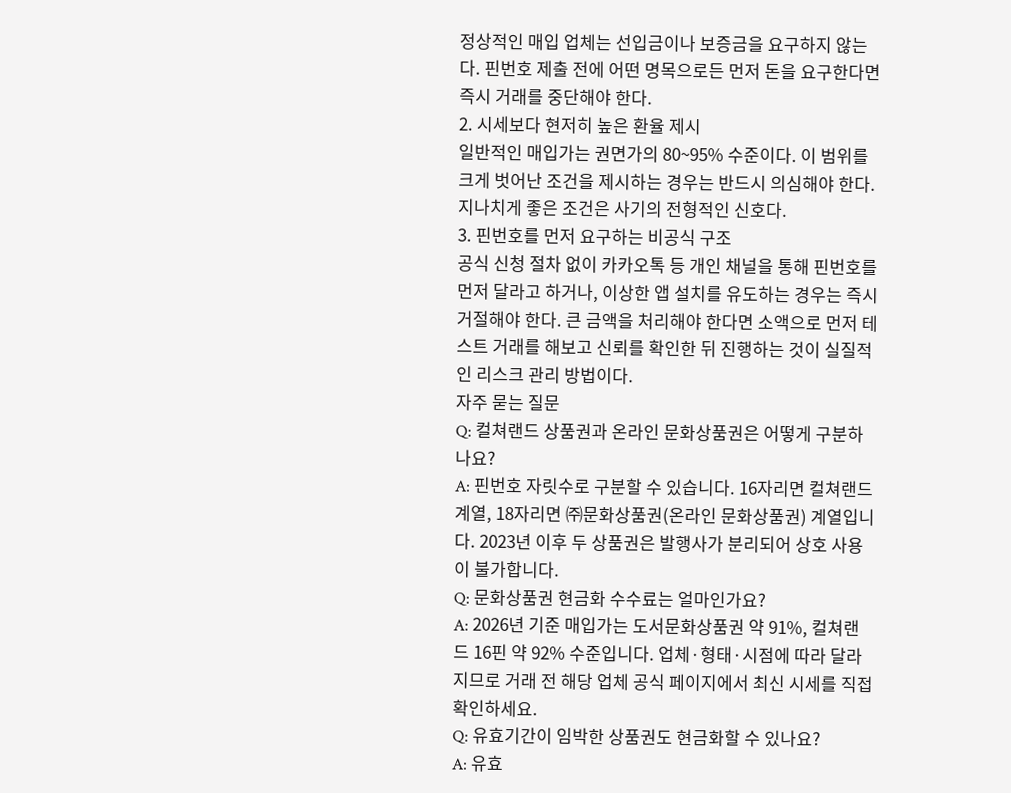정상적인 매입 업체는 선입금이나 보증금을 요구하지 않는다. 핀번호 제출 전에 어떤 명목으로든 먼저 돈을 요구한다면 즉시 거래를 중단해야 한다.
2. 시세보다 현저히 높은 환율 제시
일반적인 매입가는 권면가의 80~95% 수준이다. 이 범위를 크게 벗어난 조건을 제시하는 경우는 반드시 의심해야 한다. 지나치게 좋은 조건은 사기의 전형적인 신호다.
3. 핀번호를 먼저 요구하는 비공식 구조
공식 신청 절차 없이 카카오톡 등 개인 채널을 통해 핀번호를 먼저 달라고 하거나, 이상한 앱 설치를 유도하는 경우는 즉시 거절해야 한다. 큰 금액을 처리해야 한다면 소액으로 먼저 테스트 거래를 해보고 신뢰를 확인한 뒤 진행하는 것이 실질적인 리스크 관리 방법이다.
자주 묻는 질문
Q: 컬쳐랜드 상품권과 온라인 문화상품권은 어떻게 구분하나요?
A: 핀번호 자릿수로 구분할 수 있습니다. 16자리면 컬쳐랜드 계열, 18자리면 ㈜문화상품권(온라인 문화상품권) 계열입니다. 2023년 이후 두 상품권은 발행사가 분리되어 상호 사용이 불가합니다.
Q: 문화상품권 현금화 수수료는 얼마인가요?
A: 2026년 기준 매입가는 도서문화상품권 약 91%, 컬쳐랜드 16핀 약 92% 수준입니다. 업체·형태·시점에 따라 달라지므로 거래 전 해당 업체 공식 페이지에서 최신 시세를 직접 확인하세요.
Q: 유효기간이 임박한 상품권도 현금화할 수 있나요?
A: 유효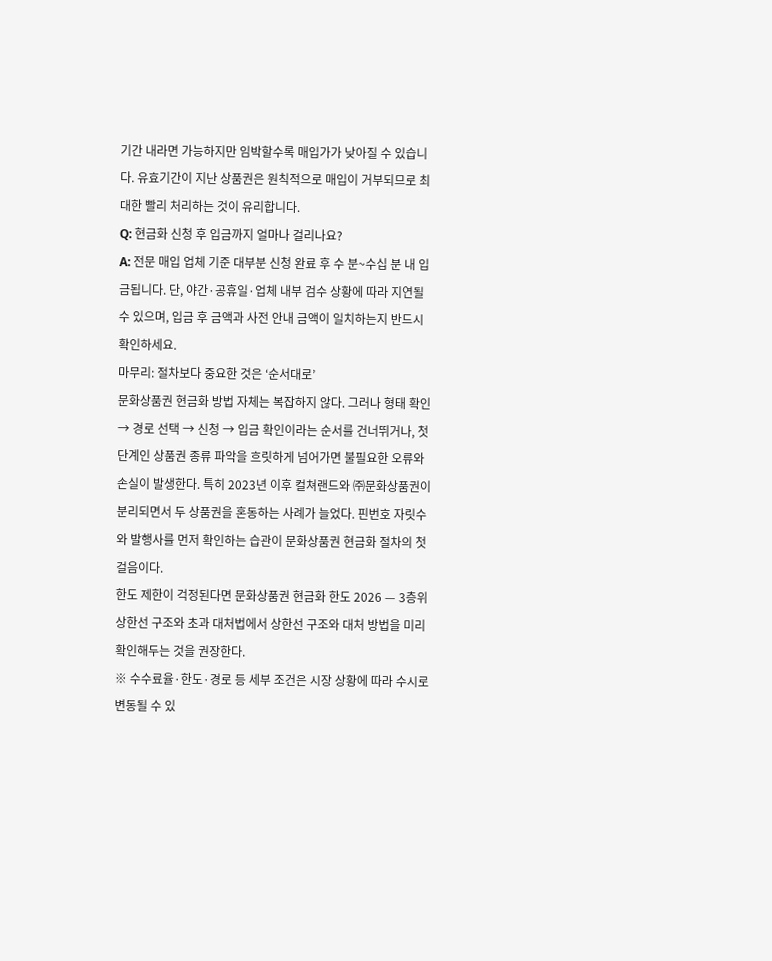기간 내라면 가능하지만 임박할수록 매입가가 낮아질 수 있습니다. 유효기간이 지난 상품권은 원칙적으로 매입이 거부되므로 최대한 빨리 처리하는 것이 유리합니다.
Q: 현금화 신청 후 입금까지 얼마나 걸리나요?
A: 전문 매입 업체 기준 대부분 신청 완료 후 수 분~수십 분 내 입금됩니다. 단, 야간·공휴일·업체 내부 검수 상황에 따라 지연될 수 있으며, 입금 후 금액과 사전 안내 금액이 일치하는지 반드시 확인하세요.
마무리: 절차보다 중요한 것은 ‘순서대로’
문화상품권 현금화 방법 자체는 복잡하지 않다. 그러나 형태 확인 → 경로 선택 → 신청 → 입금 확인이라는 순서를 건너뛰거나, 첫 단계인 상품권 종류 파악을 흐릿하게 넘어가면 불필요한 오류와 손실이 발생한다. 특히 2023년 이후 컬쳐랜드와 ㈜문화상품권이 분리되면서 두 상품권을 혼동하는 사례가 늘었다. 핀번호 자릿수와 발행사를 먼저 확인하는 습관이 문화상품권 현금화 절차의 첫걸음이다.
한도 제한이 걱정된다면 문화상품권 현금화 한도 2026 — 3층위 상한선 구조와 초과 대처법에서 상한선 구조와 대처 방법을 미리 확인해두는 것을 권장한다.
※ 수수료율·한도·경로 등 세부 조건은 시장 상황에 따라 수시로 변동될 수 있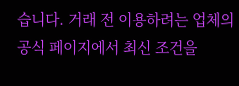습니다. 거래 전 이용하려는 업체의 공식 페이지에서 최신 조건을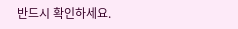반드시 확인하세요.